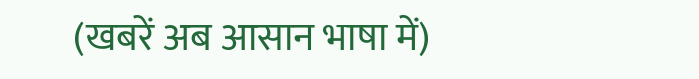(खबरें अब आसान भाषा में)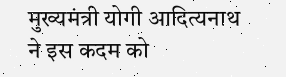मुख्यमंत्री योगी आदित्यनाथ ने इस कदम को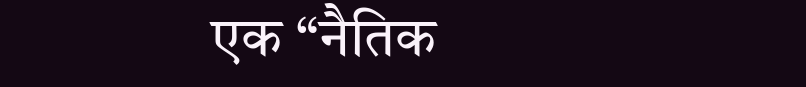एक “नैतिक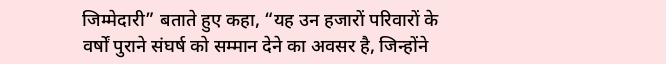जिम्मेदारी” बताते हुए कहा, “यह उन हजारों परिवारों के वर्षों पुराने संघर्ष को सम्मान देने का अवसर है, जिन्होंने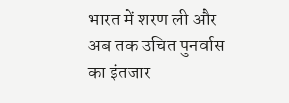भारत में शरण ली और अब तक उचित पुनर्वास का इंतजार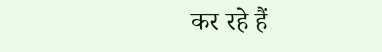कर रहे हैं